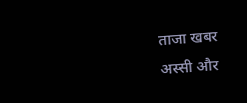ताजा खबर
अस्सी और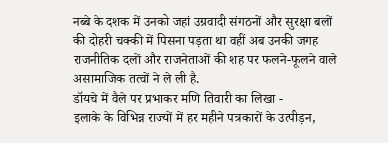नब्बे के दशक में उनको जहां उग्रवादी संगठनों और सुरक्षा बलों की दोहरी चक्की में पिसना पड़ता था वहीं अब उनकी जगह राजनीतिक दलों और राजनेताओं की शह पर फलने-फूलने वाले असामाजिक तत्वों ने ले ली है.
डॉयचे में वैले पर प्रभाकर मणि तिवारी का लिखा -
इलाके के विभिन्न राज्यों में हर महीने पत्रकारों के उत्पीड़न,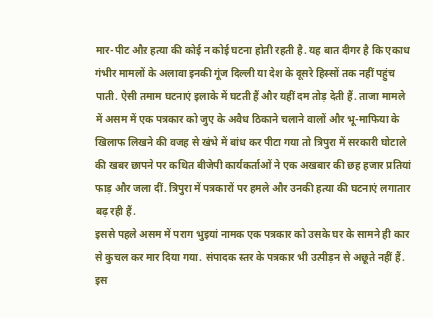मार-पीट औऱ हत्या की कोई न कोई घटना होती रहती है. यह बात दीगर है कि एकाध गंभीर मामलों के अलावा इनकी गूंज दिल्ली या देश के दूसरे हिस्सों तक नहीं पहुंच पाती. ऐसी तमाम घटनाएं इलाके में घटती हैं और यहीं दम तोड़ देती हैं. ताजा मामले में असम में एक पत्रकार को जुए के अवैध ठिकाने चलाने वालों और भू-माफिया के खिलाफ लिखने की वजह से खंभे में बांध कर पीटा गया तो त्रिपुरा में सरकारी घोटाले की खबर छापने पर कथित बीजेपी कार्यकर्ताओं ने एक अखबार की छह हजार प्रतियां फाड़ और जला दीं. त्रिपुरा में पत्रकारों पर हमले और उनकी हत्या की घटनाएं लगातार बढ़ रही हैं.
इससे पहले असम में पराग भुइयां नामक एक पत्रकार को उसके घर के सामने ही कार से कुचल कर मार दिया गया. संपादक स्तर के पत्रकार भी उत्पीड़न से अछूते नहीं हैं. इस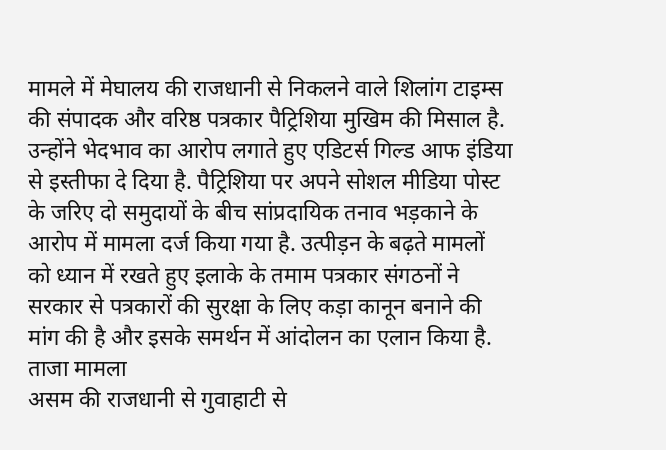मामले में मेघालय की राजधानी से निकलने वाले शिलांग टाइम्स की संपादक और वरिष्ठ पत्रकार पैट्रिशिया मुखिम की मिसाल है. उन्होंने भेदभाव का आरोप लगाते हुए एडिटर्स गिल्ड आफ इंडिया से इस्तीफा दे दिया है. पैट्रिशिया पर अपने सोशल मीडिया पोस्ट के जरिए दो समुदायों के बीच सांप्रदायिक तनाव भड़काने के आरोप में मामला दर्ज किया गया है. उत्पीड़न के बढ़ते मामलों को ध्यान में रखते हुए इलाके के तमाम पत्रकार संगठनों ने सरकार से पत्रकारों की सुरक्षा के लिए कड़ा कानून बनाने की मांग की है और इसके समर्थन में आंदोलन का एलान किया है.
ताजा मामला
असम की राजधानी से गुवाहाटी से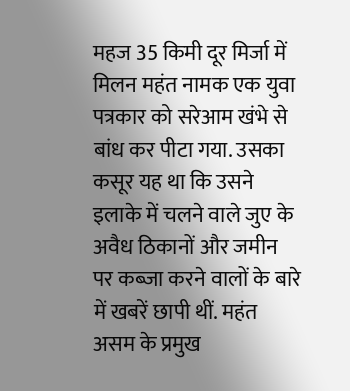महज 35 किमी दूर मिर्जा में मिलन महंत नामक एक युवा पत्रकार को सरेआम खंभे से बांध कर पीटा गया. उसका कसूर यह था कि उसने इलाके में चलने वाले जुए के अवैध ठिकानों और जमीन पर कब्जा करने वालों के बारे में खबरें छापी थीं. महंत असम के प्रमुख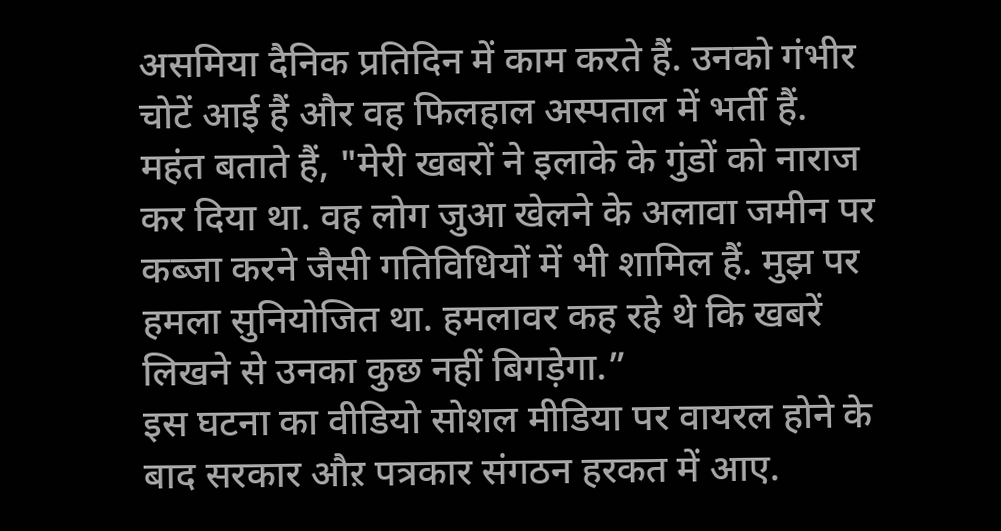असमिया दैनिक प्रतिदिन में काम करते हैं. उनको गंभीर चोटें आई हैं और वह फिलहाल अस्पताल में भर्ती हैं. महंत बताते हैं, "मेरी खबरों ने इलाके के गुंडों को नाराज कर दिया था. वह लोग जुआ खेलने के अलावा जमीन पर कब्जा करने जैसी गतिविधियों में भी शामिल हैं. मुझ पर हमला सुनियोजित था. हमलावर कह रहे थे कि खबरें लिखने से उनका कुछ नहीं बिगड़ेगा.”
इस घटना का वीडियो सोशल मीडिया पर वायरल होने के बाद सरकार औऱ पत्रकार संगठन हरकत में आए.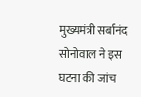मुख्यमंत्री सर्बानंद सोनोवाल ने इस घटना की जांच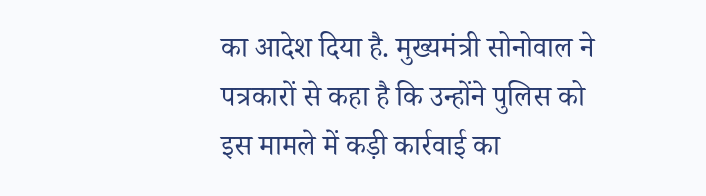का आदेश दिया है. मुख्यमंत्री सोनोवाल ने पत्रकारों से कहा है कि उन्होंने पुलिस को इस मामले में कड़ी कार्रवाई का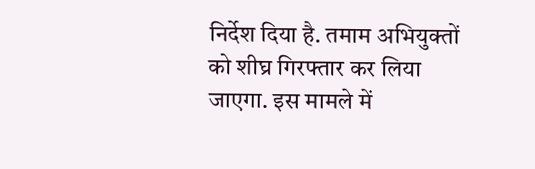निर्देश दिया है. तमाम अभियुक्तों को शीघ्र गिरफ्तार कर लिया जाएगा. इस मामले में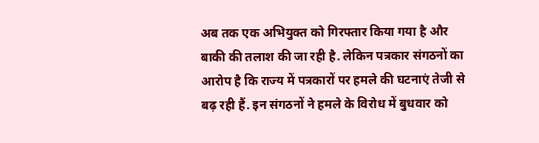अब तक एक अभियुक्त को गिरफ्तार किया गया है और बाकी की तलाश की जा रही है. लेकिन पत्रकार संगठनों का आरोप है कि राज्य में पत्रकारों पर हमले की घटनाएं तेजी से बढ़ रही हैं. इन संगठनों ने हमले के विरोध में बुधवार को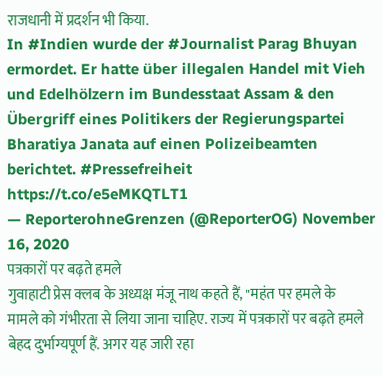राजधानी में प्रदर्शन भी किया.
In #Indien wurde der #Journalist Parag Bhuyan ermordet. Er hatte über illegalen Handel mit Vieh und Edelhölzern im Bundesstaat Assam & den Übergriff eines Politikers der Regierungspartei Bharatiya Janata auf einen Polizeibeamten berichtet. #Pressefreiheit https://t.co/e5eMKQTLT1
— ReporterohneGrenzen (@ReporterOG) November 16, 2020
पत्रकारों पर बढ़ते हमले
गुवाहाटी प्रेस क्लब के अध्यक्ष मंजू नाथ कहते हैं, "महंत पर हमले के मामले को गंभीरता से लिया जाना चाहिए. राज्य में पत्रकारों पर बढ़ते हमले बेहद दुर्भाग्यपूर्ण हैं. अगर यह जारी रहा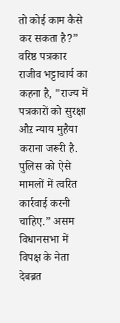तो कोई काम कैसे कर सकता है?” वरिष्ठ पत्रकार राजीव भट्टाचार्य का कहना है, "राज्य में पत्रकारों को सुरक्षा औऱ न्याय मुहैया कराना जरूरी है. पुलिस को ऐसे मामलों में त्वरित कार्रवाई करनी चाहिए.” असम विधानसभा में विपक्ष के नेता देबब्रत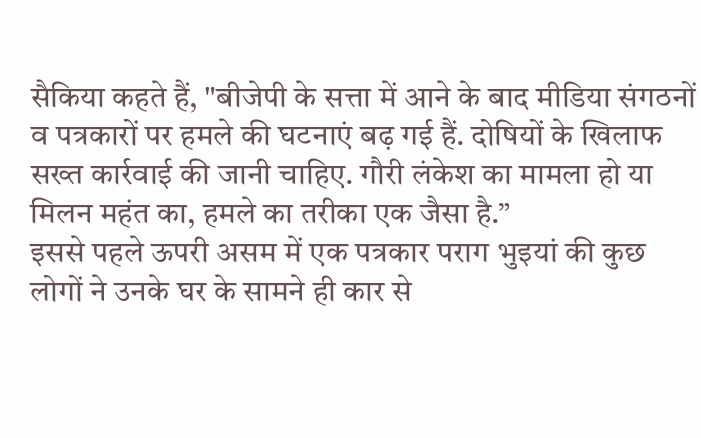सैकिया कहते हैं, "बीजेपी के सत्ता में आने के बाद मीडिया संगठनों व पत्रकारों पर हमले की घटनाएं बढ़ गई हैं. दोषियों के खिलाफ सख्त कार्रवाई की जानी चाहिए. गौरी लंकेश का मामला हो या मिलन महंत का, हमले का तरीका एक जैसा है.”
इससे पहले ऊपरी असम में एक पत्रकार पराग भुइयां की कुछ लोगों ने उनके घर के सामने ही कार से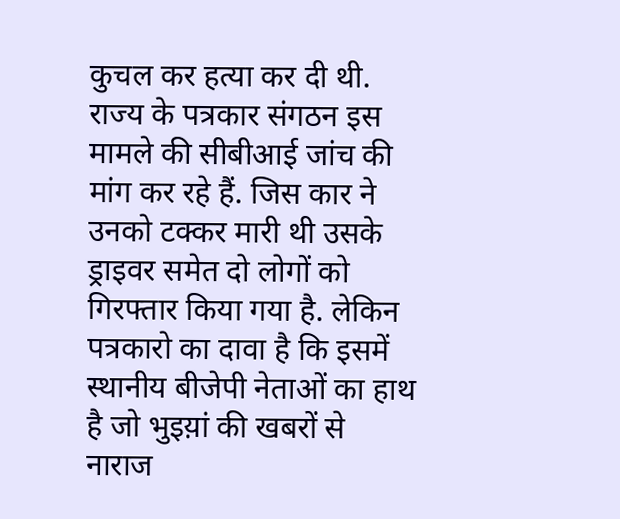कुचल कर हत्या कर दी थी. राज्य के पत्रकार संगठन इस मामले की सीबीआई जांच की मांग कर रहे हैं. जिस कार ने उनको टक्कर मारी थी उसके ड्राइवर समेत दो लोगों को गिरफ्तार किया गया है. लेकिन पत्रकारो का दावा है कि इसमें स्थानीय बीजेपी नेताओं का हाथ है जो भुइय़ां की खबरों से नाराज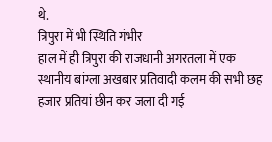थे.
त्रिपुरा में भी स्थिति गंभीर
हाल में ही त्रिपुरा की राजधानी अगरतला में एक स्थानीय बांग्ला अखबार प्रतिवादी कलम की सभी छह हजार प्रतियां छीन कर जला दी गई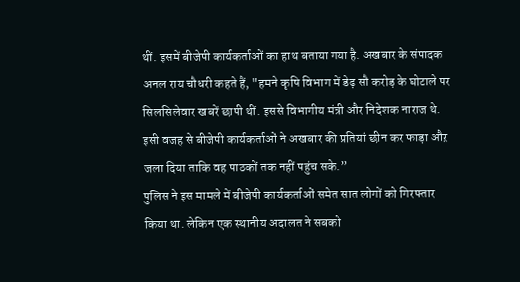थीं. इसमें बीजेपी कार्यकर्ताओं का हाथ बताया गया है. अखबार के संपादक अनल राय चौधरी कहते हैं, "हमने कृषि विभाग में डेढ़ सौ करोड़ के घोटाले पर सिलसिलेवार खबरें छापी थीं. इससे विभागीय मंत्री और निदेशक नाराज थे. इसी वजह से बीजेपी कार्यकर्ताओं ने अखबार की प्रतियां छीन कर फाड़ा औऱ जला दिया ताकि वह पाठकों तक नहीं पहुंच सके.”
पुलिस ने इस मामले में बीजेपी कार्यकर्ताओं समेत सात लोगों को गिरफ्तार किया था. लेकिन एक स्थानीय अदालत ने सबको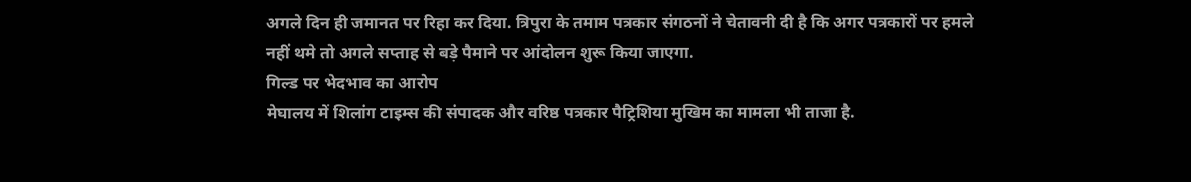अगले दिन ही जमानत पर रिहा कर दिया. त्रिपुरा के तमाम पत्रकार संगठनों ने चेतावनी दी है कि अगर पत्रकारों पर हमले नहीं थमे तो अगले सप्ताह से बड़े पैमाने पर आंदोलन शुरू किया जाएगा.
गिल्ड पर भेदभाव का आरोप
मेघालय में शिलांग टाइम्स की संपादक और वरिष्ठ पत्रकार पैट्रिशिया मुखिम का मामला भी ताजा है.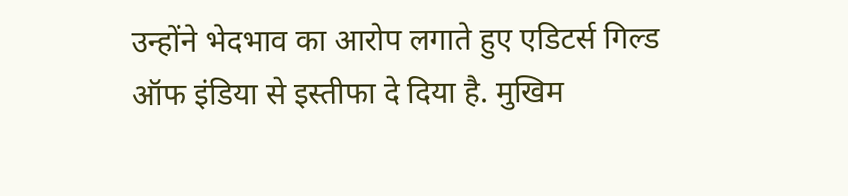उन्होंने भेदभाव का आरोप लगाते हुए एडिटर्स गिल्ड ऑफ इंडिया से इस्तीफा दे दिया है. मुखिम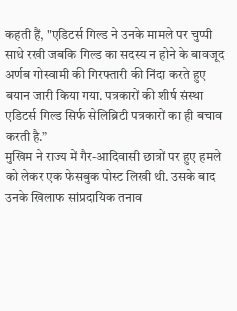कहती हैं, "एडिटर्स गिल्ड ने उनके मामले पर चुप्पी साधे रखी जबकि गिल्ड का सदस्य न होने के बावजूद अर्णब गोस्वामी की गिरफ्तारी की निंदा करते हुए बयान जारी किया गया. पत्रकारों की शीर्ष संस्था एडिटर्स गिल्ड सिर्फ सेलिब्रिटी पत्रकारों का ही बचाव करती है.”
मुखिम ने राज्य में गैर-आदिवासी छात्रों पर हुए हमले को लेकर एक फेसबुक पोस्ट लिखी थी. उसके बाद उनके खिलाफ सांप्रदायिक तनाव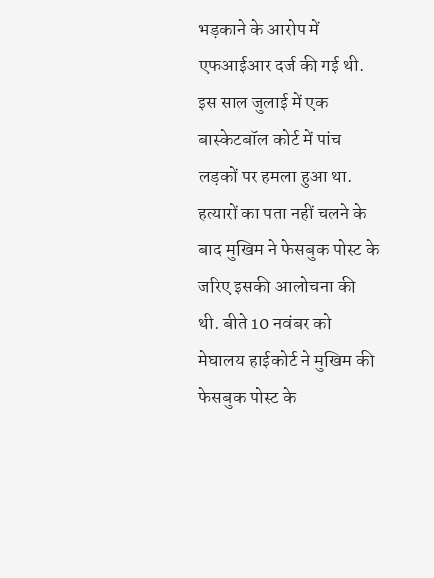भड़काने के आरोप में एफआईआर दर्ज की गई थी. इस साल जुलाई में एक बास्केटबॉल कोर्ट में पांच लड़कों पर हमला हुआ था. हत्यारों का पता नहीं चलने के बाद मुखिम ने फेसबुक पोस्ट के जरिए इसकी आलोचना की थी. बीते 10 नवंबर को मेघालय हाईकोर्ट ने मुखिम की फेसबुक पोस्ट के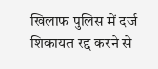खिलाफ पुलिस में दर्ज शिकायत रद्द करने से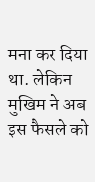मना कर दिया था. लेकिन मुखिम ने अब इस फैसले को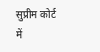सुप्रीम कोर्ट में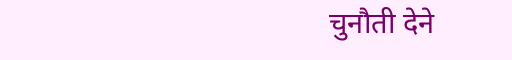चुनौती देने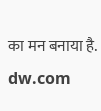का मन बनाया है. dw.com